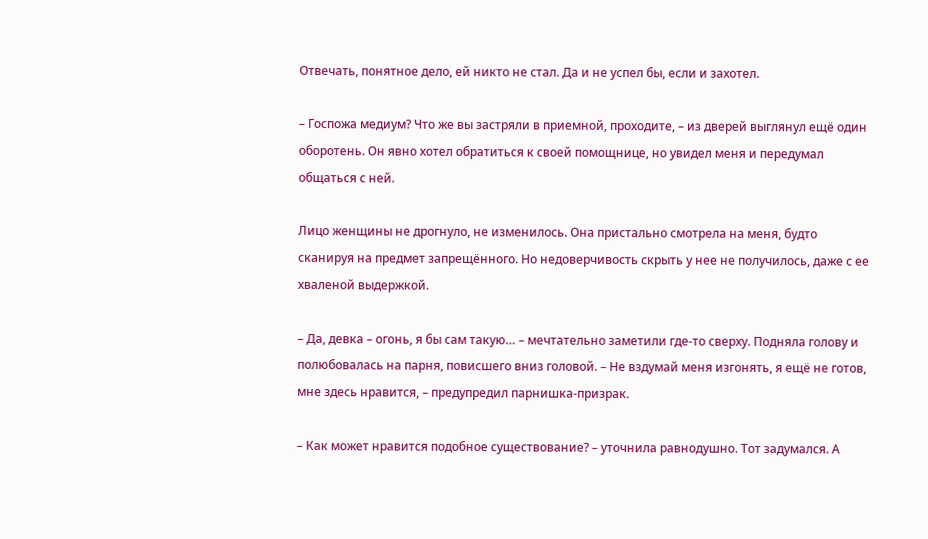Отвечать, понятное дело, ей никто не стал. Да и не успел бы, если и захотел.

– Госпожа медиум? Что же вы застряли в приемной, проходите, – из дверей выглянул ещё один оборотень. Он явно хотел обратиться к своей помощнице, но увидел меня и передумал общаться с ней.

Лицо женщины не дрогнуло, не изменилось. Она пристально смотрела на меня, будто сканируя на предмет запрещённого. Но недоверчивость скрыть у нее не получилось, даже с ее хваленой выдержкой.

– Да, девка – огонь, я бы сам такую… – мечтательно заметили где-то сверху. Подняла голову и полюбовалась на парня, повисшего вниз головой. – Не вздумай меня изгонять, я ещё не готов, мне здесь нравится, – предупредил парнишка-призрак.

– Как может нравится подобное существование? – уточнила равнодушно. Тот задумался. А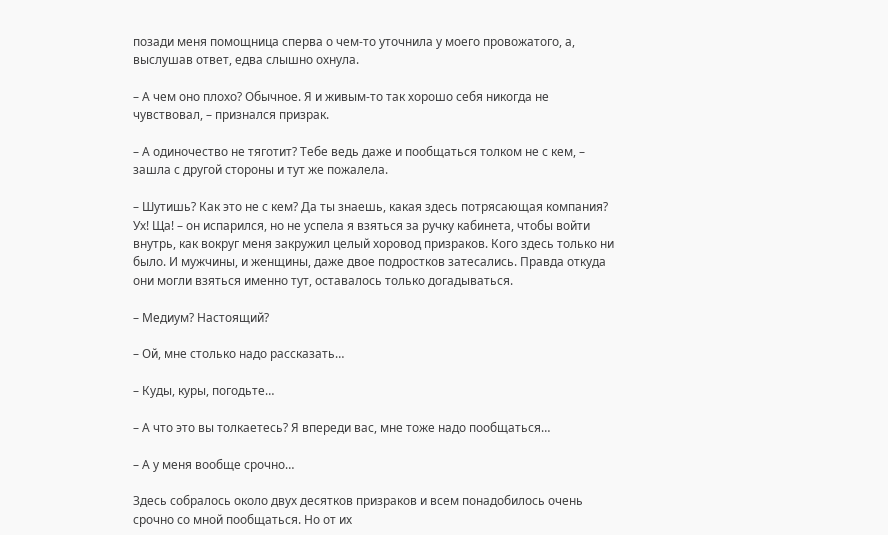позади меня помощница сперва о чем-то уточнила у моего провожатого, а, выслушав ответ, едва слышно охнула.

– А чем оно плохо? Обычное. Я и живым-то так хорошо себя никогда не чувствовал, – признался призрак.

– А одиночество не тяготит? Тебе ведь даже и пообщаться толком не с кем, – зашла с другой стороны и тут же пожалела.

– Шутишь? Как это не с кем? Да ты знаешь, какая здесь потрясающая компания? Ух! Ща! – он испарился, но не успела я взяться за ручку кабинета, чтобы войти внутрь, как вокруг меня закружил целый хоровод призраков. Кого здесь только ни было. И мужчины, и женщины, даже двое подростков затесались. Правда откуда они могли взяться именно тут, оставалось только догадываться.

– Медиум? Настоящий?

– Ой, мне столько надо рассказать…

– Куды, куры, погодьте…

– А что это вы толкаетесь? Я впереди вас, мне тоже надо пообщаться…

– А у меня вообще срочно…

Здесь собралось около двух десятков призраков и всем понадобилось очень срочно со мной пообщаться. Но от их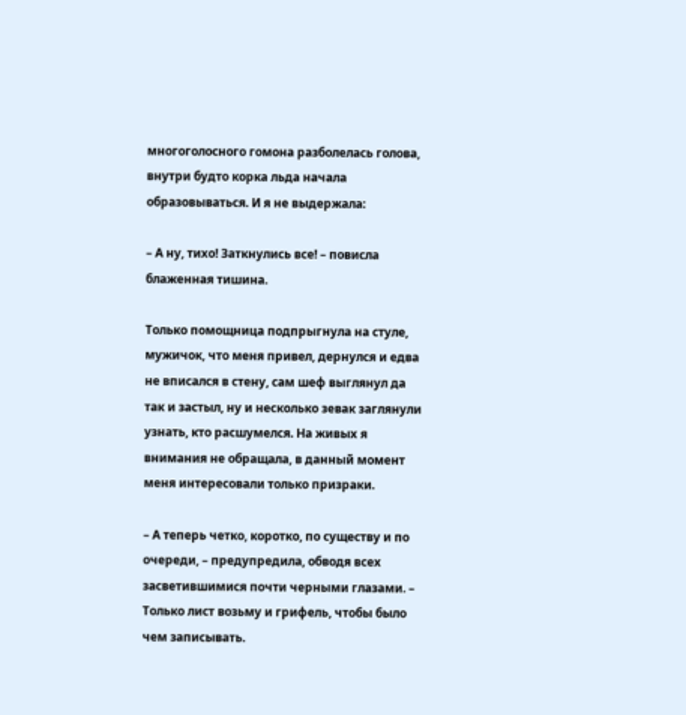многоголосного гомона разболелась голова, внутри будто корка льда начала образовываться. И я не выдержала:

– А ну, тихо! Заткнулись все! – повисла блаженная тишина.

Только помощница подпрыгнула на стуле, мужичок, что меня привел, дернулся и едва не вписался в стену, сам шеф выглянул да так и застыл, ну и несколько зевак заглянули узнать, кто расшумелся. На живых я внимания не обращала, в данный момент меня интересовали только призраки.

– А теперь четко, коротко, по существу и по очереди, – предупредила, обводя всех засветившимися почти черными глазами. – Только лист возьму и грифель, чтобы было чем записывать.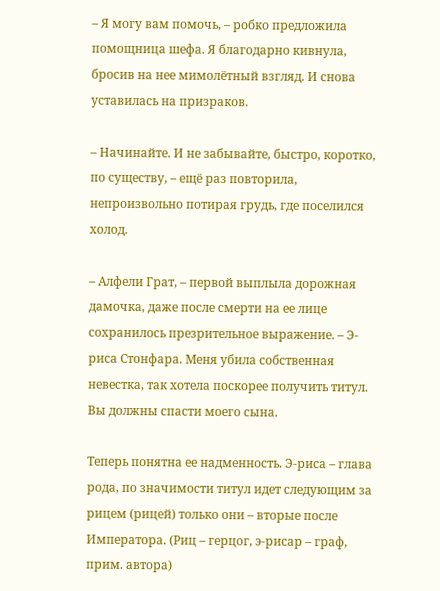– Я могу вам помочь, – робко предложила помощница шефа. Я благодарно кивнула, бросив на нее мимолётный взгляд. И снова уставилась на призраков.

– Начинайте. И не забывайте, быстро, коротко, по существу, – ещё раз повторила, непроизвольно потирая грудь, где поселился холод.

– Алфели Грат, – первой выплыла дорожная дамочка, даже после смерти на ее лице сохранилось презрительное выражение. – Э-риса Стонфара. Меня убила собственная невестка, так хотела поскорее получить титул. Вы должны спасти моего сына.

Теперь понятна ее надменность. Э-риса – глава рода, по значимости титул идет следующим за рицем (рицей) только они – вторые после Императора. (Риц – герцог, э-рисар – граф, прим. автора)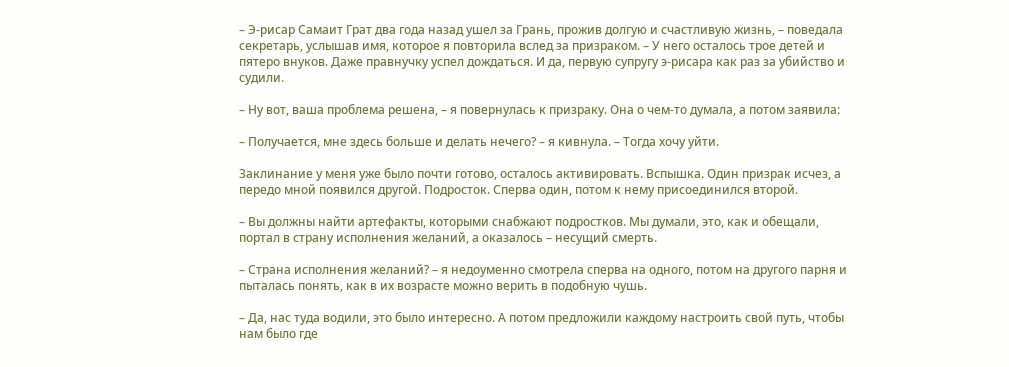– Э-рисар Самаит Грат два года назад ушел за Грань, прожив долгую и счастливую жизнь, – поведала секретарь, услышав имя, которое я повторила вслед за призраком. – У него осталось трое детей и пятеро внуков. Даже правнучку успел дождаться. И да, первую супругу э-рисара как раз за убийство и судили.

– Ну вот, ваша проблема решена, – я повернулась к призраку. Она о чем-то думала, а потом заявила:

– Получается, мне здесь больше и делать нечего? – я кивнула. – Тогда хочу уйти.

Заклинание у меня уже было почти готово, осталось активировать. Вспышка. Один призрак исчез, а передо мной появился другой. Подросток. Сперва один, потом к нему присоединился второй.

– Вы должны найти артефакты, которыми снабжают подростков. Мы думали, это, как и обещали, портал в страну исполнения желаний, а оказалось – несущий смерть.

– Страна исполнения желаний? – я недоуменно смотрела сперва на одного, потом на другого парня и пыталась понять, как в их возрасте можно верить в подобную чушь.

– Да, нас туда водили, это было интересно. А потом предложили каждому настроить свой путь, чтобы нам было где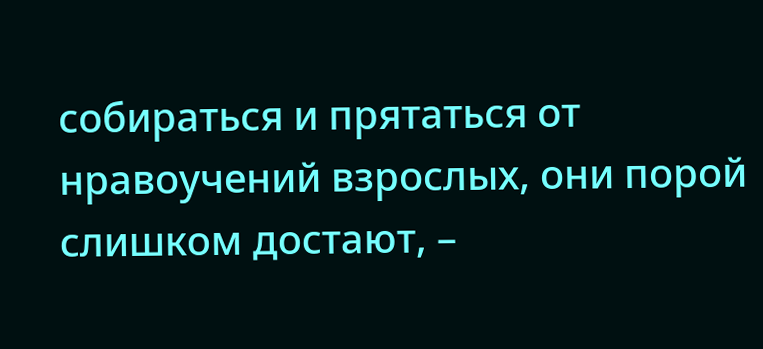собираться и прятаться от нравоучений взрослых, они порой слишком достают, –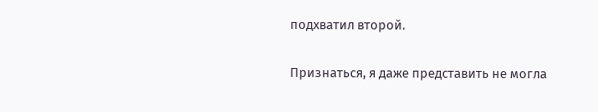подхватил второй.

Признаться, я даже представить не могла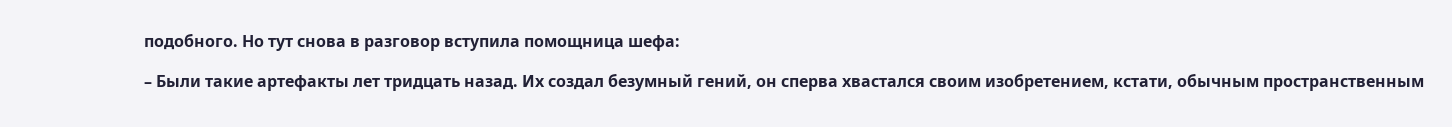подобного. Но тут снова в разговор вступила помощница шефа:

– Были такие артефакты лет тридцать назад. Их создал безумный гений, он сперва хвастался своим изобретением, кстати, обычным пространственным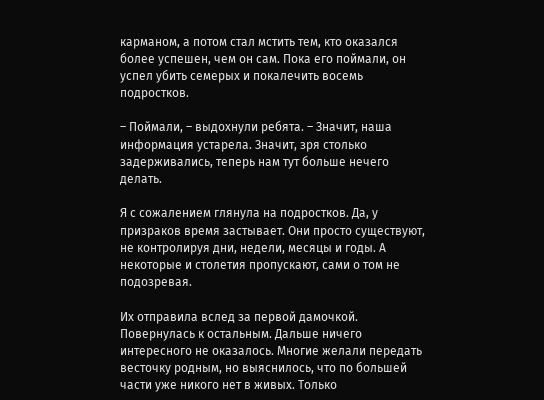карманом, а потом стал мстить тем, кто оказался более успешен, чем он сам. Пока его поймали, он успел убить семерых и покалечить восемь подростков.

– Поймали, – выдохнули ребята. – Значит, наша информация устарела. Значит, зря столько задерживались, теперь нам тут больше нечего делать.

Я с сожалением глянула на подростков. Да, у призраков время застывает. Они просто существуют, не контролируя дни, недели, месяцы и годы. А некоторые и столетия пропускают, сами о том не подозревая.

Их отправила вслед за первой дамочкой. Повернулась к остальным. Дальше ничего интересного не оказалось. Многие желали передать весточку родным, но выяснилось, что по большей части уже никого нет в живых. Только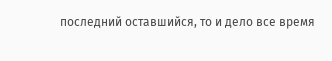последний оставшийся, то и дело все время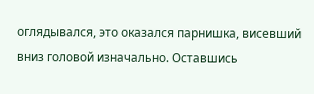оглядывался, это оказался парнишка, висевший вниз головой изначально. Оставшись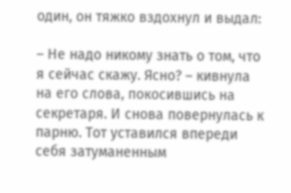один, он тяжко вздохнул и выдал:

– Не надо никому знать о том, что я сейчас скажу. Ясно? – кивнула на его слова, покосившись на секретаря. И снова повернулась к парню. Тот уставился впереди себя затуманенным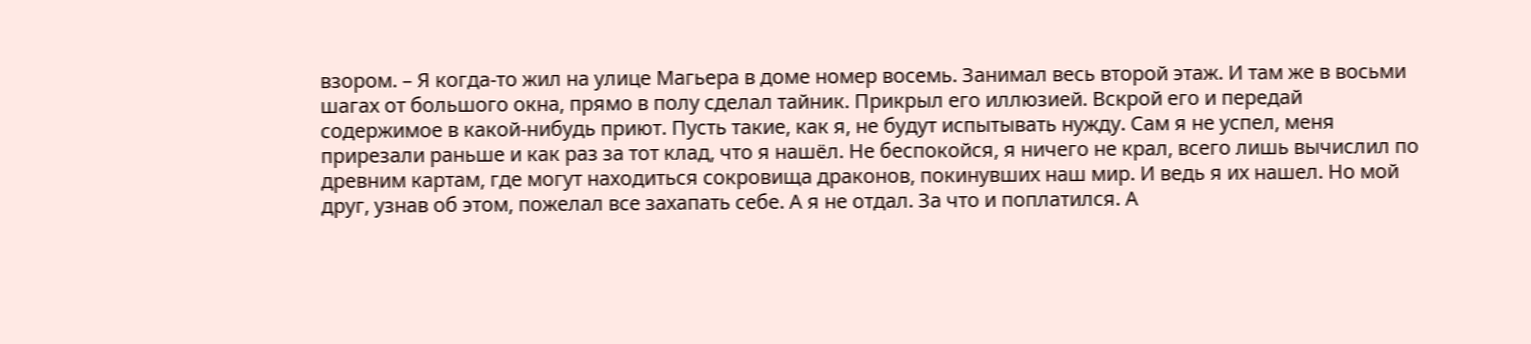взором. – Я когда-то жил на улице Магьера в доме номер восемь. Занимал весь второй этаж. И там же в восьми шагах от большого окна, прямо в полу сделал тайник. Прикрыл его иллюзией. Вскрой его и передай содержимое в какой-нибудь приют. Пусть такие, как я, не будут испытывать нужду. Сам я не успел, меня прирезали раньше и как раз за тот клад, что я нашёл. Не беспокойся, я ничего не крал, всего лишь вычислил по древним картам, где могут находиться сокровища драконов, покинувших наш мир. И ведь я их нашел. Но мой друг, узнав об этом, пожелал все захапать себе. А я не отдал. За что и поплатился. А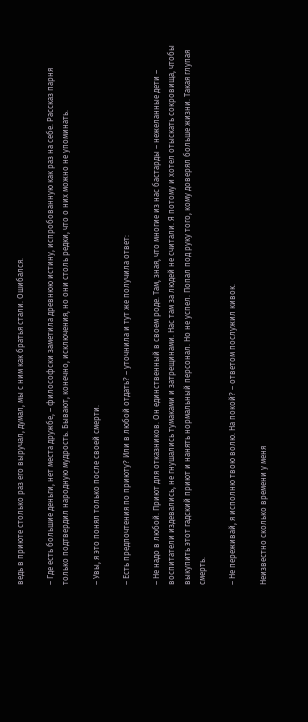ведь в приюте столько раз его выручал, думал, мы с ним как братья стали. Ошибался.

– Где есть большие деньги, нет места дружбе, – философски заметила древнюю истину, испробованную как раз на себе. Рассказ парня только подтвердил народную мудрость. Бывают, конечно, исключения, но они столь редки, что о них можно не упоминать.

– Увы, я это понял только после своей смерти.

– Есть предпочтения по приюту? Или в любой отдать? – уточнила и тут же получила ответ:

– Не надо в любой. Приют для отказников. Он единственный в своем роде. Там, зная, что многие из нас бастарды – нежеланные дети – воспитатели издевались, не гнушались тумаками и затрещинами. Нас там за людей не считали. Я потому и хотел отыскать сокровища, чтобы выкупить этот гадский приют и нанять нормальный персонал. Но не успел. Попал под руку того, кому доверял больше жизни. Такая глупая смерть.

– Не переживай, я исполню твою волю. На покой? – ответом послужил кивок.

Неизвестно сколько времени у меня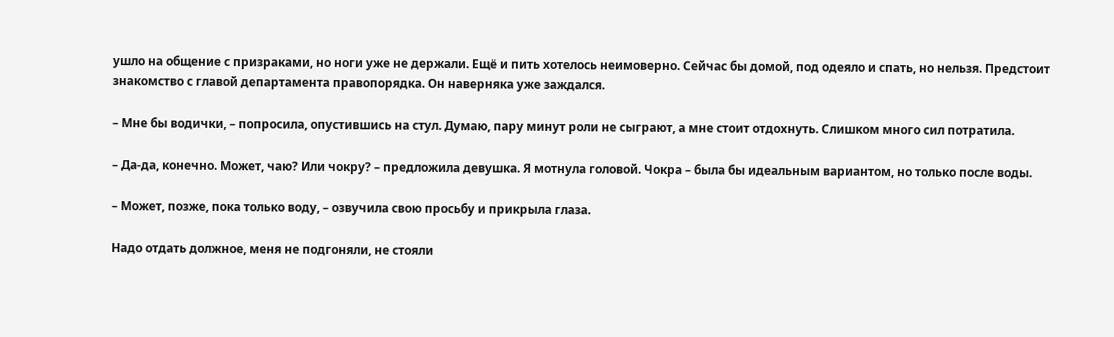ушло на общение с призраками, но ноги уже не держали. Ещё и пить хотелось неимоверно. Сейчас бы домой, под одеяло и спать, но нельзя. Предстоит знакомство с главой департамента правопорядка. Он наверняка уже заждался.

– Мне бы водички, – попросила, опустившись на стул. Думаю, пару минут роли не сыграют, а мне стоит отдохнуть. Слишком много сил потратила.

– Да-да, конечно. Может, чаю? Или чокру? – предложила девушка. Я мотнула головой. Чокра – была бы идеальным вариантом, но только после воды.

– Может, позже, пока только воду, – озвучила свою просьбу и прикрыла глаза.

Надо отдать должное, меня не подгоняли, не стояли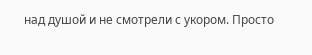над душой и не смотрели с укором. Просто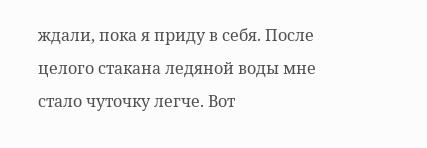ждали, пока я приду в себя. После целого стакана ледяной воды мне стало чуточку легче. Вот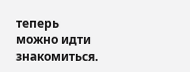теперь можно идти знакомиться.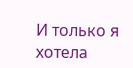И только я хотела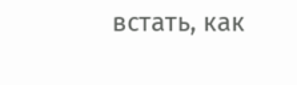встать, как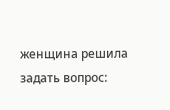женщина решила задать вопрос: